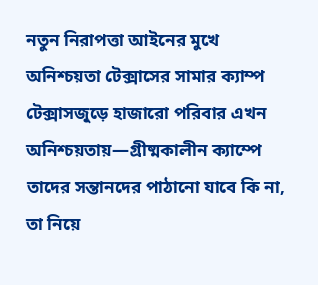নতুন নিরাপত্তা আইনের মুখে অনিশ্চয়তা টেক্সাসের সামার ক্যাম্প
টেক্সাসজুড়ে হাজারো পরিবার এখন অনিশ্চয়তায়—গ্রীষ্মকালীন ক্যাম্পে তাদের সন্তানদের পাঠানো যাবে কি না, তা নিয়ে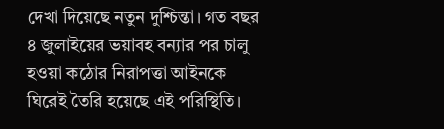দেখা দিয়েছে নতুন দুশ্চিন্তা। গত বছর ৪ জুলাইয়ের ভয়াবহ বন্যার পর চালু হওয়া কঠোর নিরাপত্তা আইনকে ঘিরেই তৈরি হয়েছে এই পরিস্থিতি।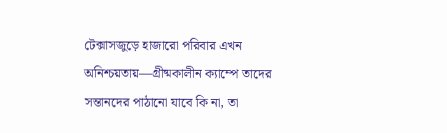টেক্সাসজুড়ে হাজারো পরিবার এখন অনিশ্চয়তায়—গ্রীষ্মকালীন ক্যাম্পে তাদের সন্তানদের পাঠানো যাবে কি না, তা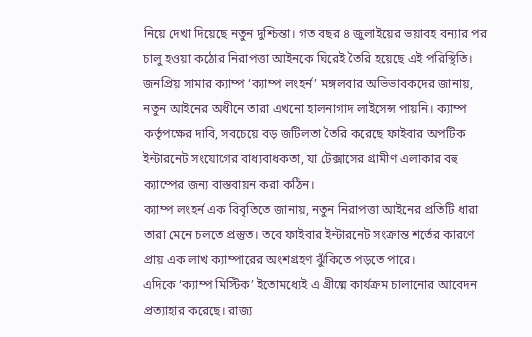নিয়ে দেখা দিয়েছে নতুন দুশ্চিন্তা। গত বছর ৪ জুলাইয়ের ভয়াবহ বন্যার পর চালু হওয়া কঠোর নিরাপত্তা আইনকে ঘিরেই তৈরি হয়েছে এই পরিস্থিতি।
জনপ্রিয় সামার ক্যাম্প ‘ক্যাম্প লংহর্ন’ মঙ্গলবার অভিভাবকদের জানায়, নতুন আইনের অধীনে তারা এখনো হালনাগাদ লাইসেন্স পায়নি। ক্যাম্প কর্তৃপক্ষের দাবি, সবচেয়ে বড় জটিলতা তৈরি করেছে ফাইবার অপটিক ইন্টারনেট সংযোগের বাধ্যবাধকতা, যা টেক্সাসের গ্রামীণ এলাকার বহু ক্যাম্পের জন্য বাস্তবায়ন করা কঠিন।
ক্যাম্প লংহর্ন এক বিবৃতিতে জানায়, নতুন নিরাপত্তা আইনের প্রতিটি ধারা তারা মেনে চলতে প্রস্তুত। তবে ফাইবার ইন্টারনেট সংক্রান্ত শর্তের কারণে প্রায় এক লাখ ক্যাম্পারের অংশগ্রহণ ঝুঁকিতে পড়তে পারে।
এদিকে ‘ক্যাম্প মিস্টিক’ ইতোমধ্যেই এ গ্রীষ্মে কার্যক্রম চালানোর আবেদন প্রত্যাহার করেছে। রাজ্য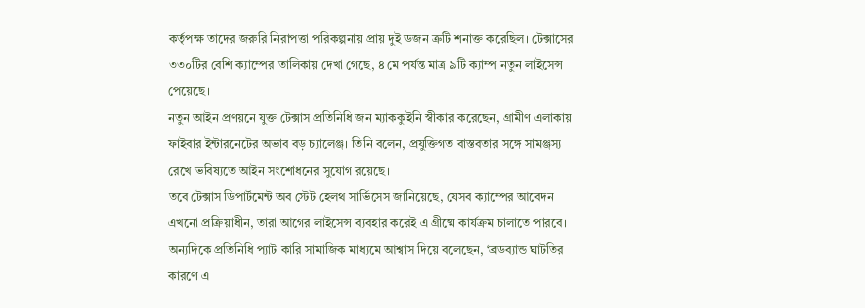কর্তৃপক্ষ তাদের জরুরি নিরাপত্তা পরিকল্পনায় প্রায় দুই ডজন ত্রুটি শনাক্ত করেছিল। টেক্সাসের ৩৩০টির বেশি ক্যাম্পের তালিকায় দেখা গেছে, ৪ মে পর্যন্ত মাত্র ৯টি ক্যাম্প নতুন লাইসেন্স পেয়েছে।
নতুন আইন প্রণয়নে যুক্ত টেক্সাস প্রতিনিধি জন ম্যাককুইনি স্বীকার করেছেন, গ্রামীণ এলাকায় ফাইবার ইন্টারনেটের অভাব বড় চ্যালেঞ্জ। তিনি বলেন, প্রযুক্তিগত বাস্তবতার সঙ্গে সামঞ্জস্য রেখে ভবিষ্যতে আইন সংশোধনের সুযোগ রয়েছে।
তবে টেক্সাস ডিপার্টমেন্ট অব স্টেট হেলথ সার্ভিসেস জানিয়েছে, যেসব ক্যাম্পের আবেদন এখনো প্রক্রিয়াধীন, তারা আগের লাইসেন্স ব্যবহার করেই এ গ্রীষ্মে কার্যক্রম চালাতে পারবে।
অন্যদিকে প্রতিনিধি প্যাট কারি সামাজিক মাধ্যমে আশ্বাস দিয়ে বলেছেন, ‘ব্রডব্যান্ড ঘাটতির কারণে এ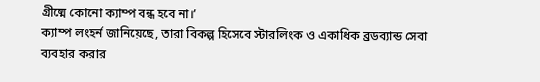গ্রীষ্মে কোনো ক্যাম্প বন্ধ হবে না।’
ক্যাম্প লংহর্ন জানিয়েছে, তারা বিকল্প হিসেবে স্টারলিংক ও একাধিক ব্রডব্যান্ড সেবা ব্যবহার করার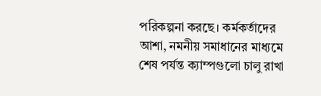পরিকল্পনা করছে। কর্মকর্তাদের আশা, নমনীয় সমাধানের মাধ্যমে শেষ পর্যন্ত ক্যাম্পগুলো চালু রাখা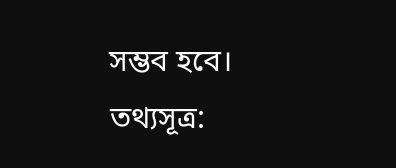সম্ভব হবে।
তথ্যসূত্র: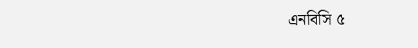এনবিসি ৫